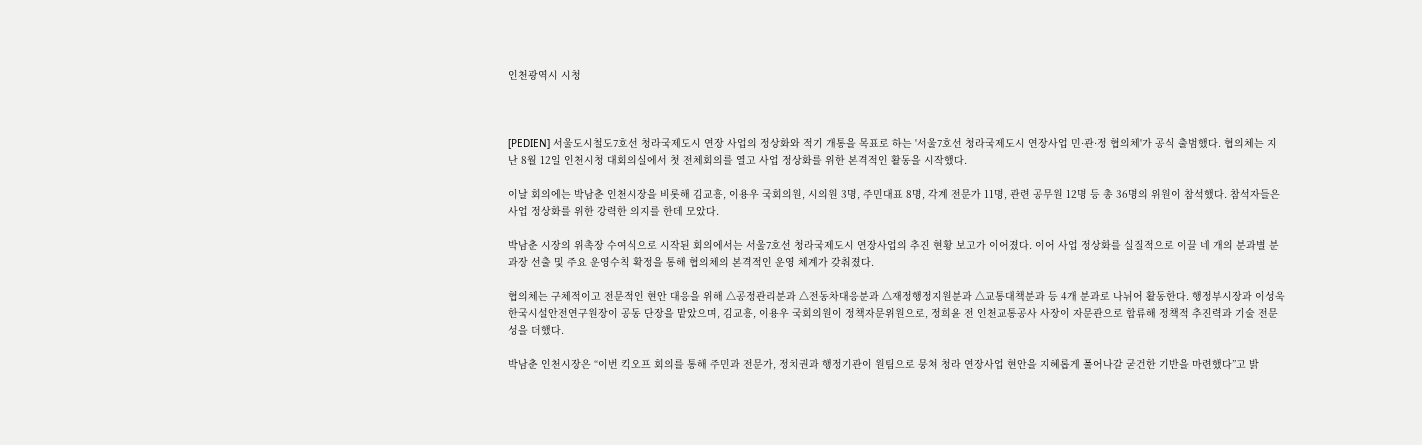인천광역시 시청



[PEDIEN] 서울도시철도7호선 청라국제도시 연장 사업의 정상화와 적기 개통을 목표로 하는 '서울7호선 청라국제도시 연장사업 민·관·정 협의체'가 공식 출범했다. 협의체는 지난 8월 12일 인천시청 대회의실에서 첫 전체회의를 열고 사업 정상화를 위한 본격적인 활동을 시작했다.

이날 회의에는 박남춘 인천시장을 비롯해 김교흥, 이용우 국회의원, 시의원 3명, 주민대표 8명, 각계 전문가 11명, 관련 공무원 12명 등 총 36명의 위원이 참석했다. 참석자들은 사업 정상화를 위한 강력한 의지를 한데 모았다.

박남춘 시장의 위촉장 수여식으로 시작된 회의에서는 서울7호선 청라국제도시 연장사업의 추진 현황 보고가 이어졌다. 이어 사업 정상화를 실질적으로 이끌 네 개의 분과별 분과장 선출 및 주요 운영수칙 확정을 통해 협의체의 본격적인 운영 체계가 갖춰졌다.

협의체는 구체적이고 전문적인 현안 대응을 위해 △공정관리분과 △전동차대응분과 △재정행정지원분과 △교통대책분과 등 4개 분과로 나뉘어 활동한다. 행정부시장과 이성욱 한국시설안전연구원장이 공동 단장을 맡았으며, 김교흥, 이용우 국회의원이 정책자문위원으로, 정희윤 전 인천교통공사 사장이 자문관으로 합류해 정책적 추진력과 기술 전문성을 더했다.

박남춘 인천시장은 “이번 킥오프 회의를 통해 주민과 전문가, 정치권과 행정기관이 원팀으로 뭉쳐 청라 연장사업 현안을 지혜롭게 풀어나갈 굳건한 기반을 마련했다”고 밝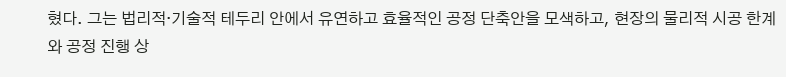혔다. 그는 법리적·기술적 테두리 안에서 유연하고 효율적인 공정 단축안을 모색하고, 현장의 물리적 시공 한계와 공정 진행 상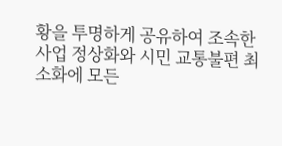황을 투명하게 공유하여 조속한 사업 정상화와 시민 교통불편 최소화에 모든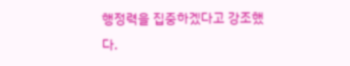행정력을 집중하겠다고 강조했다.